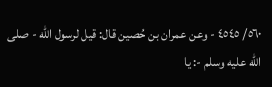٥٦٠/ ٤٥٤٥ - وعن عمران بن حُصين قال: قيل لرسول الله - صلى الله عليه وسلم -: يا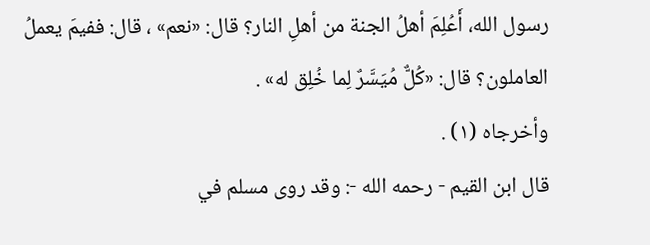رسول الله، أَعُلِمَ أهلُ الجنة من أهلِ النار؟ قال: «نعم» ، قال: ففيمَ يعملُ العاملون؟ قال: «كُلٌّ مُيَسَّرٌ لِما خُلِق له» .
وأخرجاه (١) .
قال ابن القيم - رحمه الله -: وقد روى مسلم في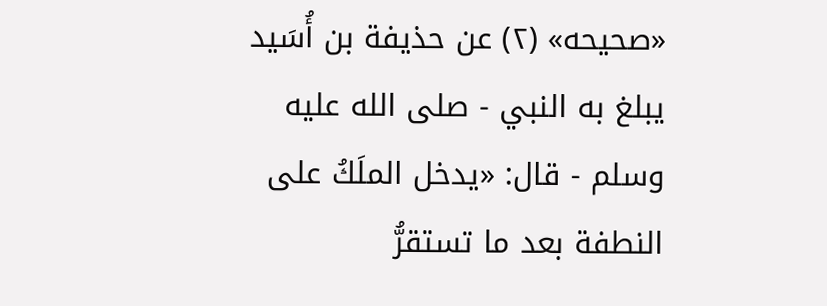«صحيحه» (٢) عن حذيفة بن أُسَيد يبلغ به النبي - صلى الله عليه وسلم - قال: «يدخل الملَكُ على النطفة بعد ما تستقرُّ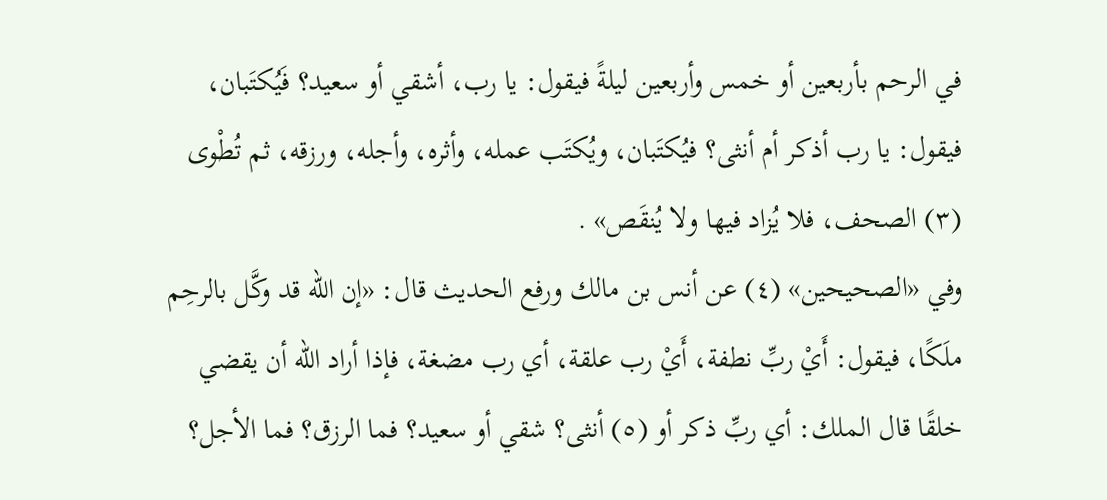في الرحم بأربعين أو خمس وأربعين ليلةً فيقول: يا رب، أشقي أو سعيد؟ فَيُكتَبان، فيقول: يا رب أذكر أم أنثى؟ فيُكتَبان، ويُكتَب عمله، وأثره، وأجله، ورزقه، ثم تُطْوى (٣) الصحف، فلا يُزاد فيها ولا يُنقَص» .
وفي «الصحيحين» (٤) عن أنس بن مالك ورفع الحديث قال: «إن الله قد وكَّل بالرحِم ملَكًا، فيقول: أَيْ ربِّ نطفة، أَيْ رب علقة، أي رب مضغة، فإذا أراد الله أن يقضي خلقًا قال الملك: أي ربِّ ذكر أو (٥) أنثى؟ شقي أو سعيد؟ فما الرزق؟ فما الأجل؟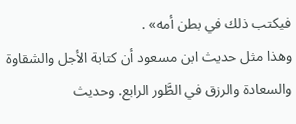فيكتب ذلك في بطن أمه» .
وهذا مثل حديث ابن مسعود أن كتابة الأجل والشقاوة والسعادة والرزق في الطَّور الرابع. وحديث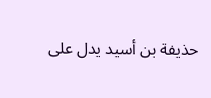حذيفة بن أسيد يدل على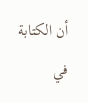أن الكتابة في